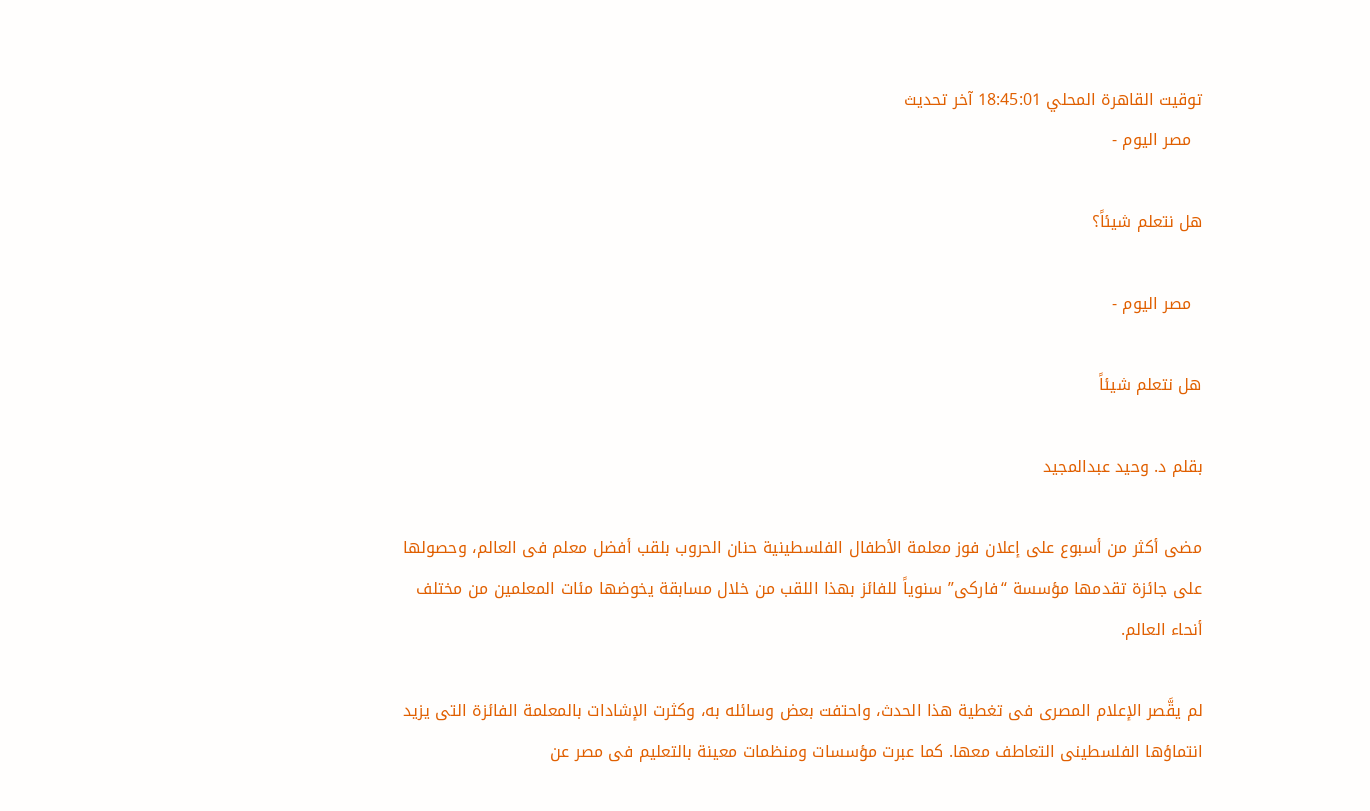توقيت القاهرة المحلي 18:45:01 آخر تحديث
  مصر اليوم -

هل نتعلم شيئاً؟

  مصر اليوم -

هل نتعلم شيئاً

بقلم د. وحيد عبدالمجيد

مضى أكثر من أسبوع على إعلان فوز معلمة الأطفال الفلسطينية حنان الحروب بلقب أفضل معلم فى العالم، وحصولها على جائزة تقدمها مؤسسة “فاركى” سنوياً للفائز بهذا اللقب من خلال مسابقة يخوضها مئات المعلمين من مختلف أنحاء العالم.

لم يقَّصر الإعلام المصرى فى تغطية هذا الحدث، واحتفت بعض وسائله به، وكثرت الإشادات بالمعلمة الفائزة التى يزيد انتماؤها الفلسطينى التعاطف معها. كما عبرت مؤسسات ومنظمات معينة بالتعليم فى مصر عن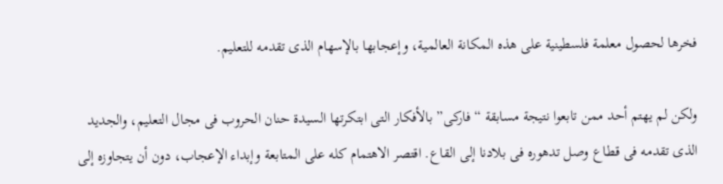فخرها لحصول معلمة فلسطينية على هذه المكانة العالمية، وإعجابها بالإسهام الذى تقدمه للتعليم.

ولكن لم يهتم أحد ممن تابعوا نتيجة مسابقة “فاركى” بالأفكار التى ابتكرتها السيدة حنان الحروب فى مجال التعليم، والجديد الذى تقدمه فى قطاع وصل تدهوره فى بلادنا إلى القاع. اقتصر الاهتمام كله على المتابعة وإبداء الإعجاب، دون أن يتجاوزه إلى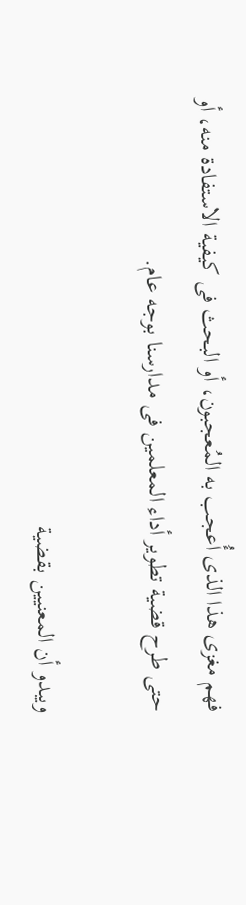فهم مغزى هذا الذى أُعجب به المُعجبون، أو البحث فى كيفية الاستفادة منه، أو حتى طرح قضية تطوير أداء المعلمين فى مدارسنا بوجه عام.

ويبدو أن المعنيين بقضية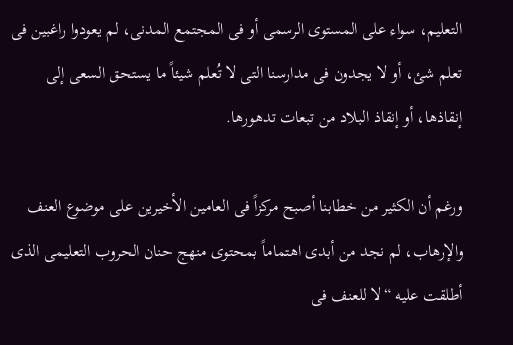التعليم، سواء على المستوى الرسمى أو فى المجتمع المدنى، لم يعودوا راغبين فى تعلم شئ، أو لا يجدون فى مدارسنا التى لا تُعلم شيئاً ما يستحق السعى إلى إنقاذها، أو إنقاذ البلاد من تبعات تدهورها.

ورغم أن الكثير من خطابنا أصبح مركزاً فى العامين الأخيرين على موضوع العنف والإرهاب، لم نجد من أبدى اهتماماً بمحتوى منهج حنان الحروب التعليمى الذى أطلقت عليه “لا للعنف فى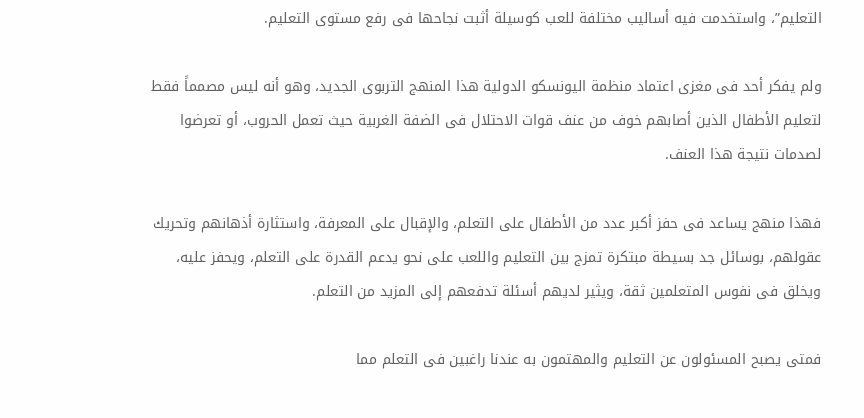التعليم”، واستخدمت فيه أساليب مختلفة للعب كوسيلة أثبت نجاحها فى رفع مستوى التعليم.

ولم يفكر أحد فى مغزى اعتماد منظمة اليونسكو الدولية هذا المنهج التربوى الجديد، وهو أنه ليس مصمماً فقط لتعليم الأطفال الذين أصابهم خوف من عنف قوات الاحتلال فى الضفة الغربية حيث تعمل الحروب، أو تعرضوا لصدمات نتيجة هذا العنف.

فهذا منهج يساعد فى حفز أكبر عدد من الأطفال على التعلم، والإقبال على المعرفة، واستثارة أذهانهم وتحريك عقولهم، بوسائل جد بسيطة مبتكرة تمزج بين التعليم واللعب على نحو يدعم القدرة على التعلم، ويحفز عليه، ويخلق فى نفوس المتعلمين ثقة، ويثير لديهم أسئلة تدفعهم إلى المزيد من التعلم.

فمتى يصبح المسئولون عن التعليم والمهتمون به عندنا راغبين فى التعلم مما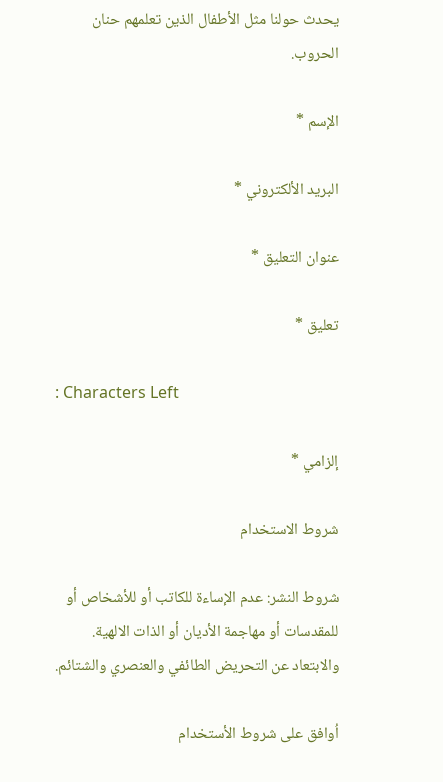يحدث حولنا مثل الأطفال الذين تعلمهم حنان الحروب.

الإسم *

البريد الألكتروني *

عنوان التعليق *

تعليق *

: Characters Left

إلزامي *

شروط الاستخدام

شروط النشر: عدم الإساءة للكاتب أو للأشخاص أو للمقدسات أو مهاجمة الأديان أو الذات الالهية. والابتعاد عن التحريض الطائفي والعنصري والشتائم.

اُوافق على شروط الأستخدام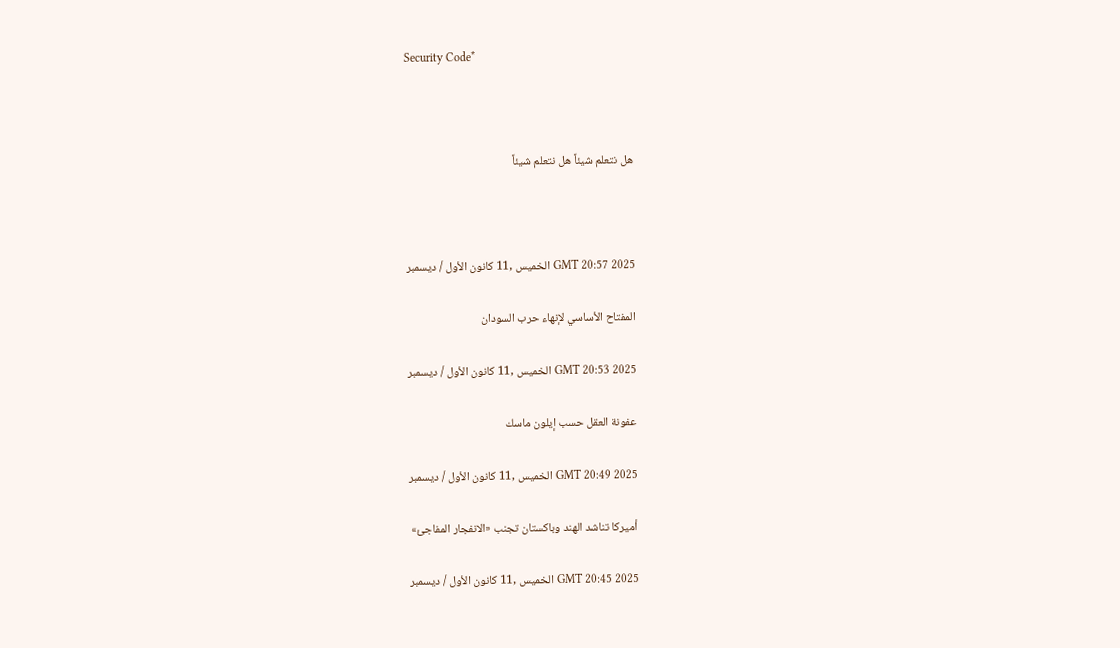Security Code*



هل نتعلم شيئاً هل نتعلم شيئاً



GMT 20:57 2025 الخميس ,11 كانون الأول / ديسمبر

المفتاح الأساسي لإنهاء حرب السودان

GMT 20:53 2025 الخميس ,11 كانون الأول / ديسمبر

عفونة العقل حسب إيلون ماسك

GMT 20:49 2025 الخميس ,11 كانون الأول / ديسمبر

أميركا تناشد الهند وباكستان تجنب «الانفجار المفاجئ»

GMT 20:45 2025 الخميس ,11 كانون الأول / ديسمبر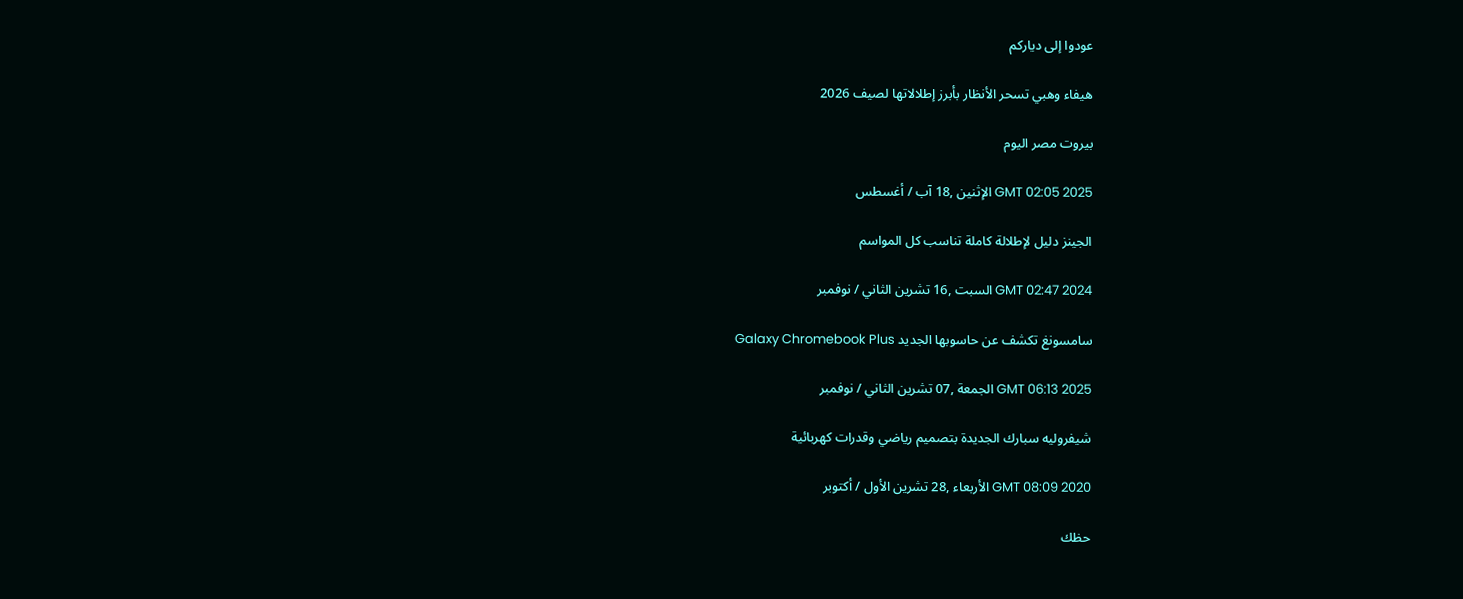عودوا إلى دياركم

هيفاء وهبي تسحر الأنظار بأبرز إطلالاتها لصيف 2026

بيروت مصر اليوم

GMT 02:05 2025 الإثنين ,18 آب / أغسطس

الجينز دليل لإطلالة كاملة تناسب كل المواسم

GMT 02:47 2024 السبت ,16 تشرين الثاني / نوفمبر

سامسونغ تكشف عن حاسوبها الجديد Galaxy Chromebook Plus

GMT 06:13 2025 الجمعة ,07 تشرين الثاني / نوفمبر

شيفروليه سبارك الجديدة بتصميم رياضي وقدرات كهربائية

GMT 08:09 2020 الأربعاء ,28 تشرين الأول / أكتوبر

حظك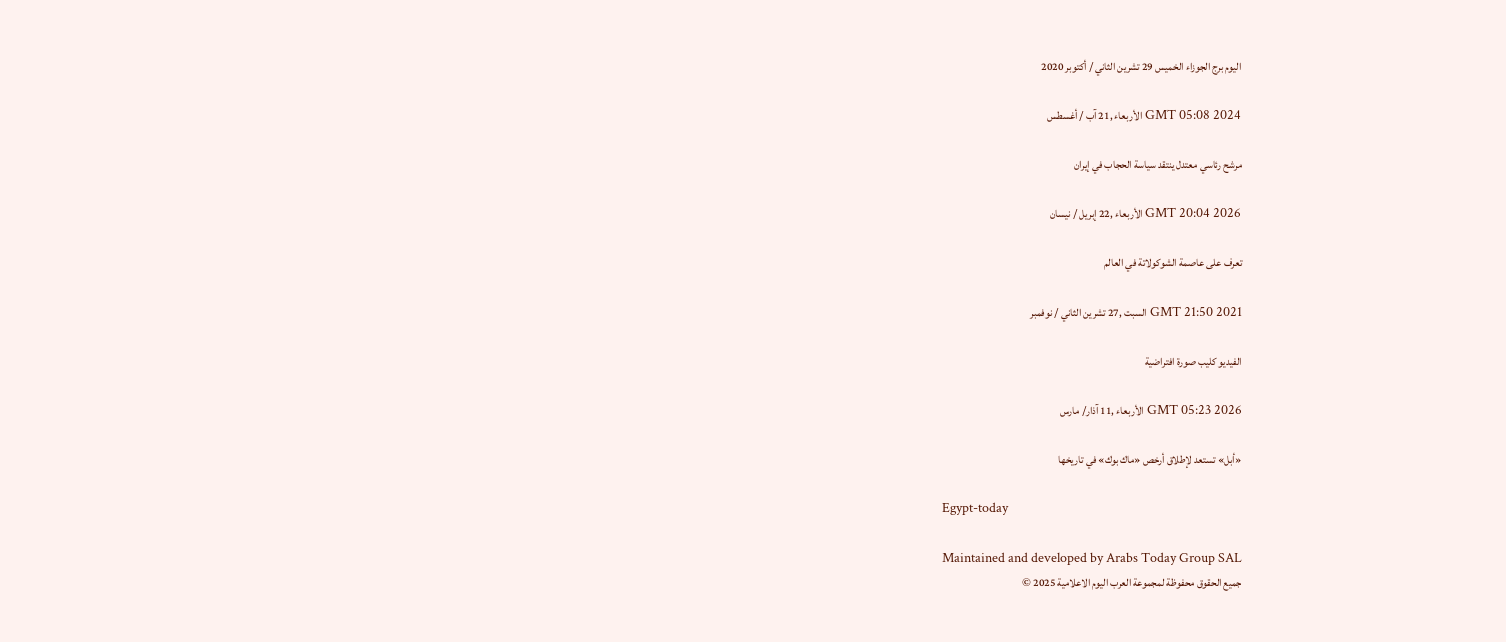اليوم برج الجوزاء الخميس 29 تشرين الثاني / أكتوبر 2020

GMT 05:08 2024 الأربعاء ,21 آب / أغسطس

مرشح رئاسي معتدل ينتقد سياسة الحجاب في إيران

GMT 20:04 2026 الأربعاء ,22 إبريل / نيسان

تعرف على عاصمة الشوكولاتة في العالم

GMT 21:50 2021 السبت ,27 تشرين الثاني / نوفمبر

الفيديو كليب صورة افتراضية

GMT 05:23 2026 الأربعاء ,11 آذار/ مارس

«أبل» تستعد لإطلاق أرخص «ماك بوك» في تاريخها

Egypt-today

Maintained and developed by Arabs Today Group SAL
جميع الحقوق محفوظة لمجموعة العرب اليوم الاعلامية 2025 ©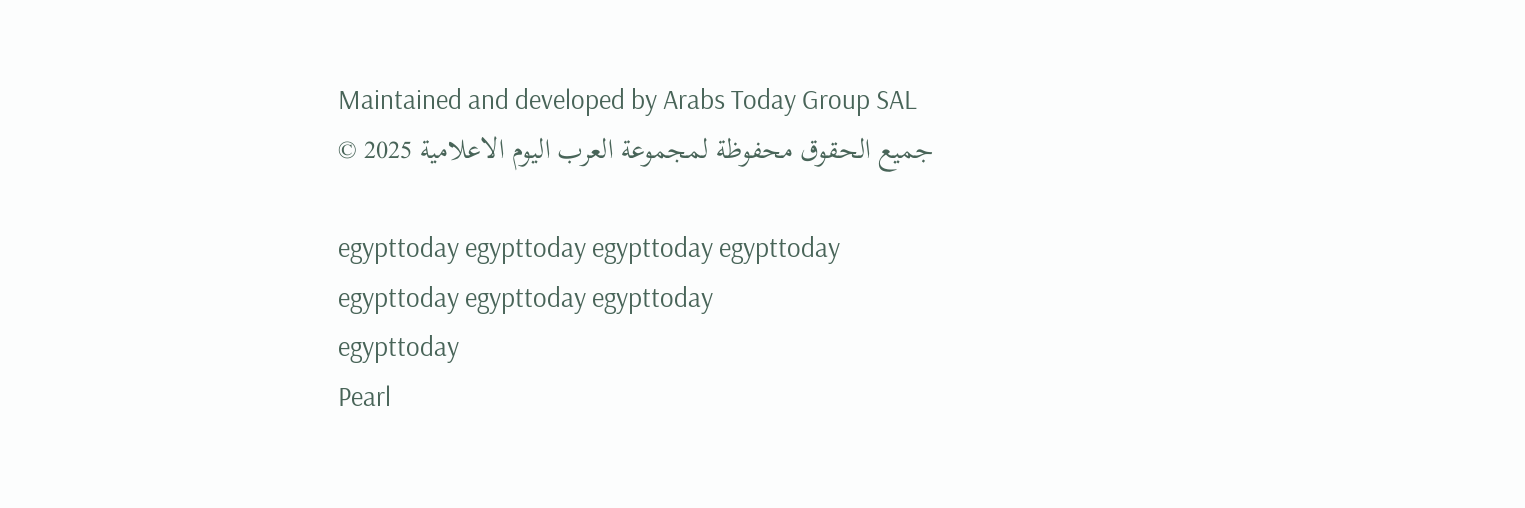Maintained and developed by Arabs Today Group SAL
جميع الحقوق محفوظة لمجموعة العرب اليوم الاعلامية 2025 ©

egypttoday egypttoday egypttoday egypttoday
egypttoday egypttoday egypttoday
egypttoday
Pearl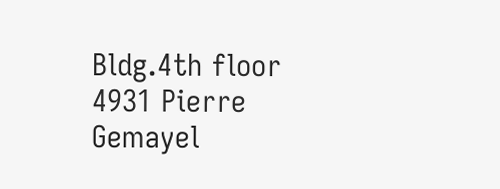Bldg.4th floor 4931 Pierre Gemayel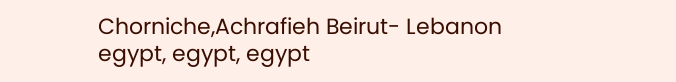Chorniche,Achrafieh Beirut- Lebanon
egypt, egypt, egypt